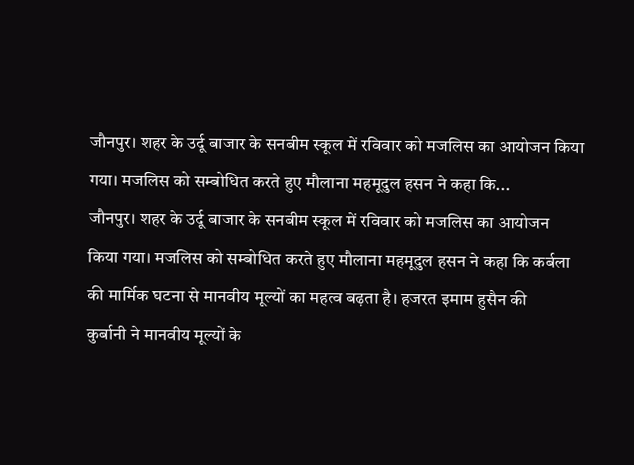जौनपुर। शहर के उर्दू बाजार के सनबीम स्कूल में रविवार को मजलिस का आयोजन किया गया। मजलिस को सम्बोधित करते हुए मौलाना महमूदुल हसन ने कहा कि...
जौनपुर। शहर के उर्दू बाजार के सनबीम स्कूल में रविवार को मजलिस का आयोजन
किया गया। मजलिस को सम्बोधित करते हुए मौलाना महमूदुल हसन ने कहा कि कर्बला
की मार्मिक घटना से मानवीय मूल्यों का महत्व बढ़ता है। हजरत इमाम हुसैन की
कुर्बानी ने मानवीय मूल्यों के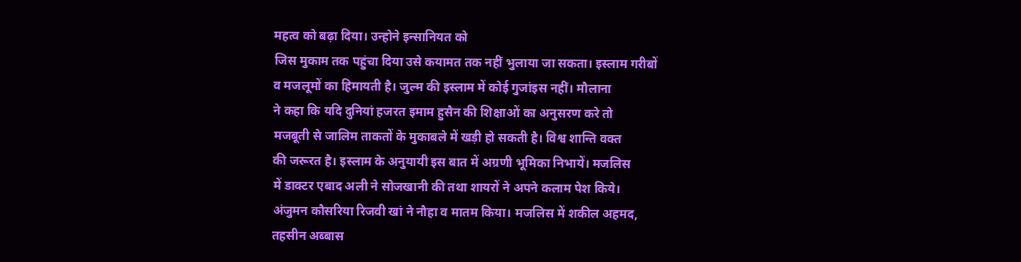महत्व को बढ़ा दिया। उन्होने इन्सानियत को
जिस मुकाम तक पहुंचा दिया उसे कयामत तक नहीं भुलाया जा सकता। इस्लाम गरीबों
व मजलूमों का हिमायती है। जुल्म की इस्लाम में कोई गुजांइस नहीं। मौलाना
ने कहा कि यदि दुनियां हजरत इमाम हुसैन की शिक्षाओं का अनुसरण करे तो
मजबूती से जालिम ताकतों के मुकाबले में खड़ी हो सकती है। विश्व शान्ति वक्त
की जरूरत है। इस्लाम के अनुयायी इस बात में अग्रणी भूमिका निभायें। मजलिस
में डाक्टर एबाद अली ने सोजखानी की तथा शायरों ने अपने कलाम पेश किये।
अंजुमन कौसरिया रिजवी खां ने नौहा व मातम किया। मजलिस में शकील अहमद,
तहसीन अब्बास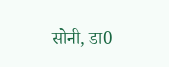सोनी, डा0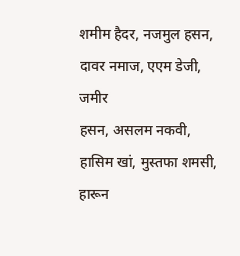शमीम हैदर, नजमुल हसन, दावर नमाज, एएम डेजी, जमीर
हसन, असलम नकवी, हासिम खां, मुस्तफा शमसी, हारून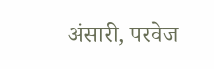अंसारी, परवेज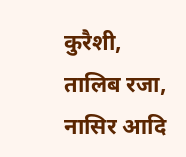कुरैशी,
तालिब रजा, नासिर आदि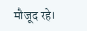मौजूद रहे।